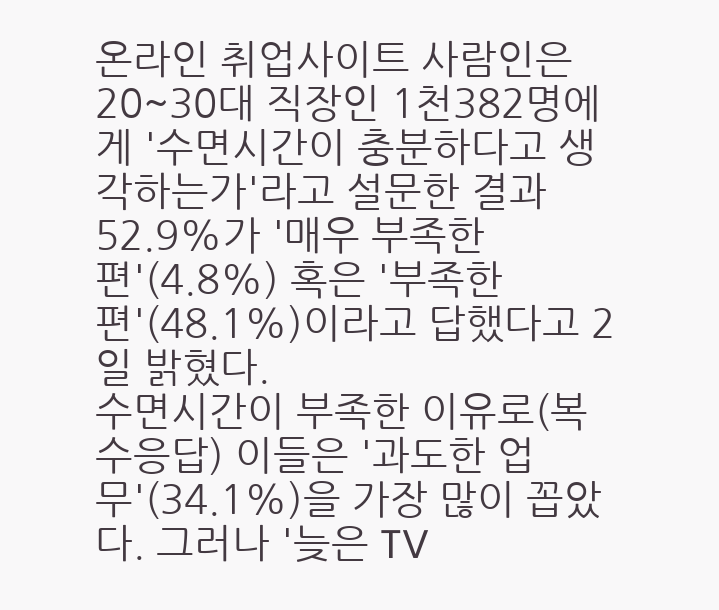온라인 취업사이트 사람인은 20~30대 직장인 1천382명에게 '수면시간이 충분하다고 생각하는가'라고 설문한 결과 52.9%가 '매우 부족한 편'(4.8%) 혹은 '부족한 편'(48.1%)이라고 답했다고 2일 밝혔다.
수면시간이 부족한 이유로(복수응답) 이들은 '과도한 업무'(34.1%)을 가장 많이 꼽았다. 그러나 '늦은 TV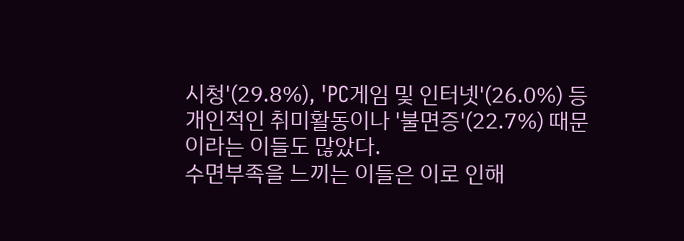시청'(29.8%), 'PC게임 및 인터넷'(26.0%) 등 개인적인 취미활동이나 '불면증'(22.7%) 때문이라는 이들도 많았다.
수면부족을 느끼는 이들은 이로 인해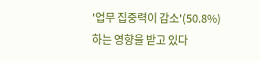'업무 집중력이 감소'(50.8%)하는 영향을 받고 있다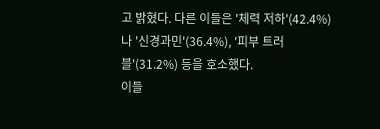고 밝혔다. 다른 이들은 '체력 저하'(42.4%)나 '신경과민'(36.4%), '피부 트러블'(31.2%) 등을 호소했다.
이들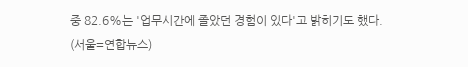중 82.6%는 '업무시간에 졸았던 경험이 있다'고 밝히기도 했다.
(서울=연합뉴스)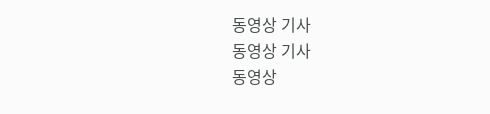동영상 기사
동영상 기사
동영상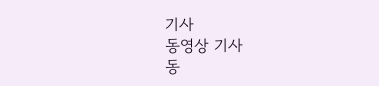기사
동영상 기사
동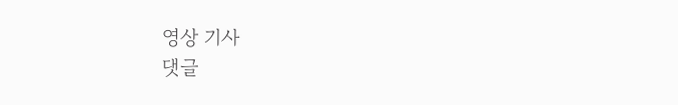영상 기사
댓글